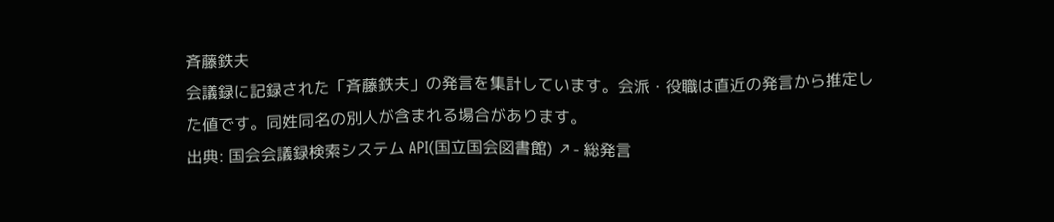斉藤鉄夫
会議録に記録された「斉藤鉄夫」の発言を集計しています。会派・役職は直近の発言から推定した値です。同姓同名の別人が含まれる場合があります。
出典: 国会会議録検索システム API(国立国会図書館) ↗- 総発言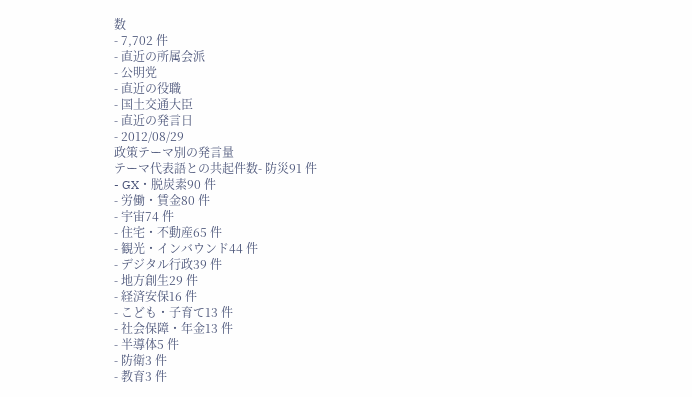数
- 7,702 件
- 直近の所属会派
- 公明党
- 直近の役職
- 国土交通大臣
- 直近の発言日
- 2012/08/29
政策テーマ別の発言量
テーマ代表語との共起件数- 防災91 件
- GX・脱炭素90 件
- 労働・賃金80 件
- 宇宙74 件
- 住宅・不動産65 件
- 観光・インバウンド44 件
- デジタル行政39 件
- 地方創生29 件
- 経済安保16 件
- こども・子育て13 件
- 社会保障・年金13 件
- 半導体5 件
- 防衛3 件
- 教育3 件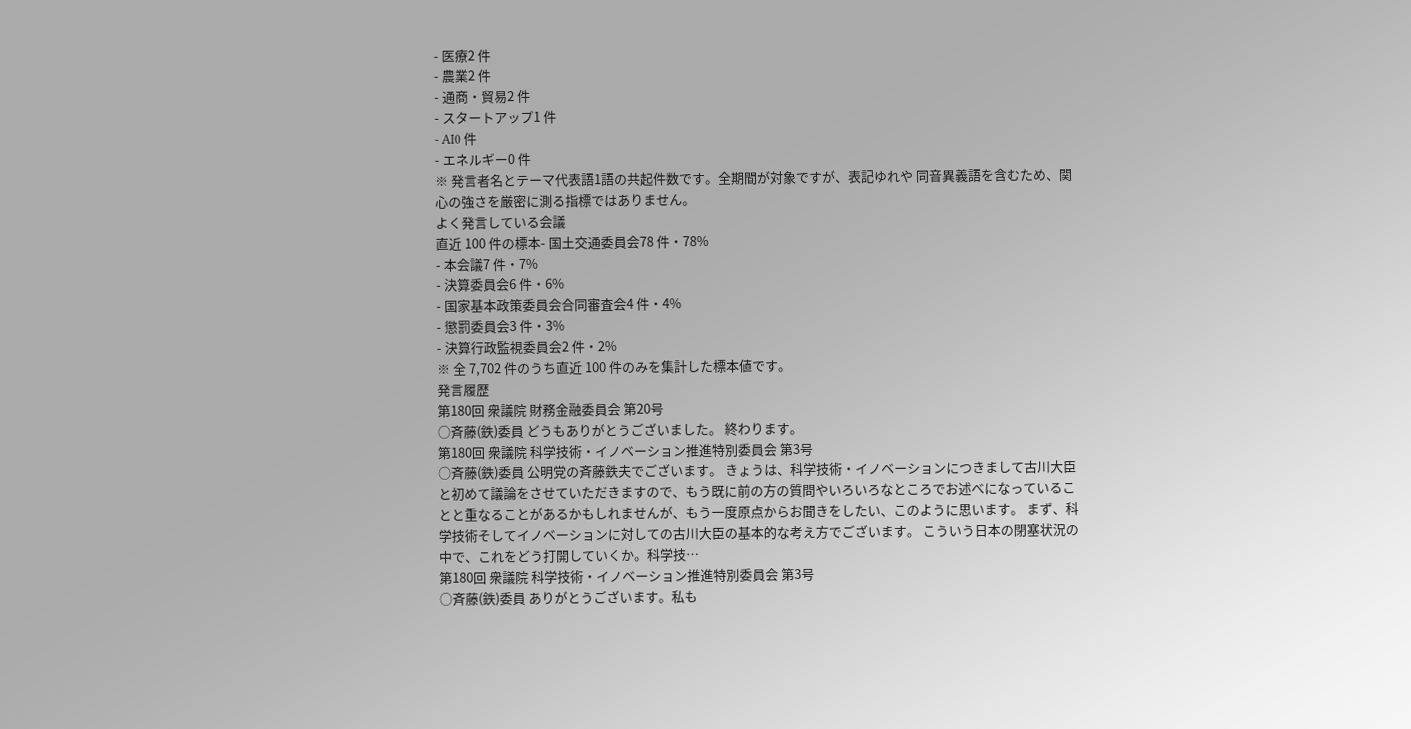- 医療2 件
- 農業2 件
- 通商・貿易2 件
- スタートアップ1 件
- AI0 件
- エネルギー0 件
※ 発言者名とテーマ代表語1語の共起件数です。全期間が対象ですが、表記ゆれや 同音異義語を含むため、関心の強さを厳密に測る指標ではありません。
よく発言している会議
直近 100 件の標本- 国土交通委員会78 件・78%
- 本会議7 件・7%
- 決算委員会6 件・6%
- 国家基本政策委員会合同審査会4 件・4%
- 懲罰委員会3 件・3%
- 決算行政監視委員会2 件・2%
※ 全 7,702 件のうち直近 100 件のみを集計した標本値です。
発言履歴
第180回 衆議院 財務金融委員会 第20号
○斉藤(鉄)委員 どうもありがとうございました。 終わります。
第180回 衆議院 科学技術・イノベーション推進特別委員会 第3号
○斉藤(鉄)委員 公明党の斉藤鉄夫でございます。 きょうは、科学技術・イノベーションにつきまして古川大臣と初めて議論をさせていただきますので、もう既に前の方の質問やいろいろなところでお述べになっていることと重なることがあるかもしれませんが、もう一度原点からお聞きをしたい、このように思います。 まず、科学技術そしてイノベーションに対しての古川大臣の基本的な考え方でございます。 こういう日本の閉塞状況の中で、これをどう打開していくか。科学技…
第180回 衆議院 科学技術・イノベーション推進特別委員会 第3号
○斉藤(鉄)委員 ありがとうございます。私も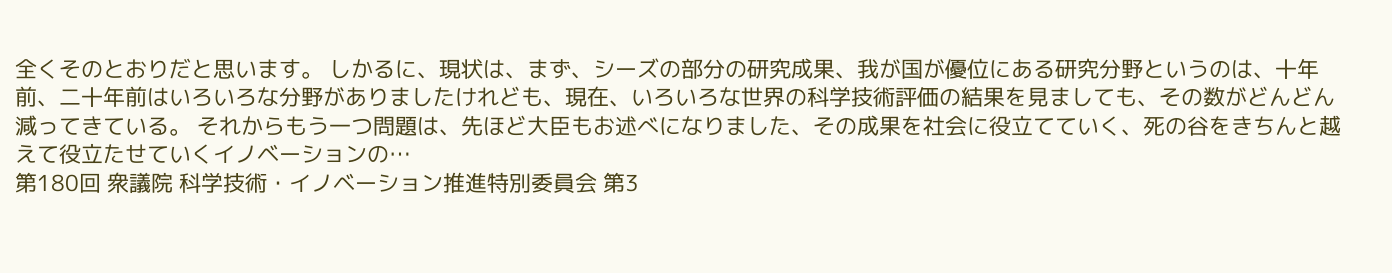全くそのとおりだと思います。 しかるに、現状は、まず、シーズの部分の研究成果、我が国が優位にある研究分野というのは、十年前、二十年前はいろいろな分野がありましたけれども、現在、いろいろな世界の科学技術評価の結果を見ましても、その数がどんどん減ってきている。 それからもう一つ問題は、先ほど大臣もお述べになりました、その成果を社会に役立てていく、死の谷をきちんと越えて役立たせていくイノベーションの…
第180回 衆議院 科学技術・イノベーション推進特別委員会 第3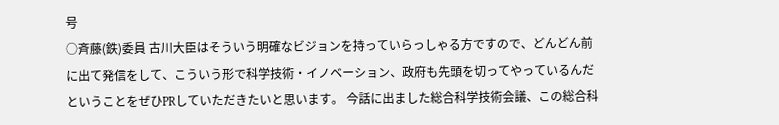号
○斉藤(鉄)委員 古川大臣はそういう明確なビジョンを持っていらっしゃる方ですので、どんどん前に出て発信をして、こういう形で科学技術・イノベーション、政府も先頭を切ってやっているんだということをぜひPRしていただきたいと思います。 今話に出ました総合科学技術会議、この総合科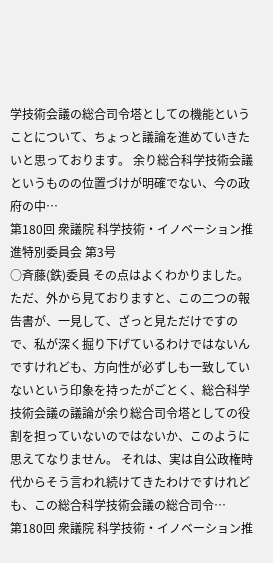学技術会議の総合司令塔としての機能ということについて、ちょっと議論を進めていきたいと思っております。 余り総合科学技術会議というものの位置づけが明確でない、今の政府の中…
第180回 衆議院 科学技術・イノベーション推進特別委員会 第3号
○斉藤(鉄)委員 その点はよくわかりました。 ただ、外から見ておりますと、この二つの報告書が、一見して、ざっと見ただけですので、私が深く掘り下げているわけではないんですけれども、方向性が必ずしも一致していないという印象を持ったがごとく、総合科学技術会議の議論が余り総合司令塔としての役割を担っていないのではないか、このように思えてなりません。 それは、実は自公政権時代からそう言われ続けてきたわけですけれども、この総合科学技術会議の総合司令…
第180回 衆議院 科学技術・イノベーション推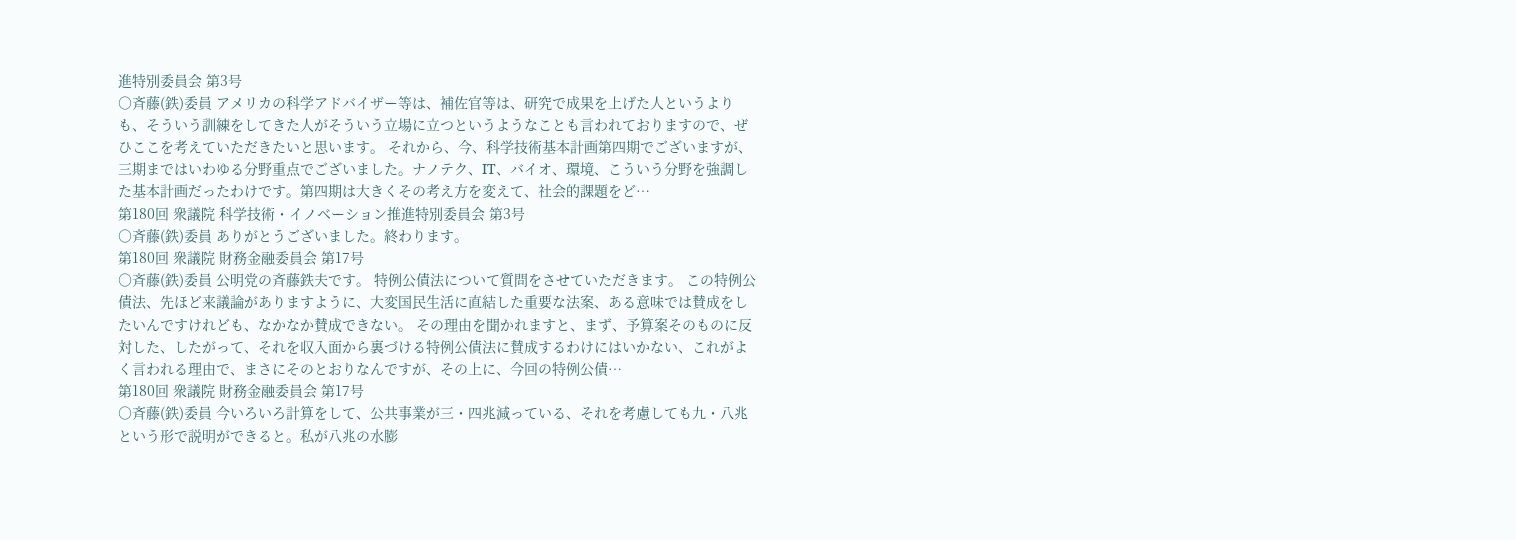進特別委員会 第3号
○斉藤(鉄)委員 アメリカの科学アドバイザー等は、補佐官等は、研究で成果を上げた人というよりも、そういう訓練をしてきた人がそういう立場に立つというようなことも言われておりますので、ぜひここを考えていただきたいと思います。 それから、今、科学技術基本計画第四期でございますが、三期まではいわゆる分野重点でございました。ナノテク、IT、バイオ、環境、こういう分野を強調した基本計画だったわけです。第四期は大きくその考え方を変えて、社会的課題をど…
第180回 衆議院 科学技術・イノベーション推進特別委員会 第3号
○斉藤(鉄)委員 ありがとうございました。終わります。
第180回 衆議院 財務金融委員会 第17号
○斉藤(鉄)委員 公明党の斉藤鉄夫です。 特例公債法について質問をさせていただきます。 この特例公債法、先ほど来議論がありますように、大変国民生活に直結した重要な法案、ある意味では賛成をしたいんですけれども、なかなか賛成できない。 その理由を聞かれますと、まず、予算案そのものに反対した、したがって、それを収入面から裏づける特例公債法に賛成するわけにはいかない、これがよく言われる理由で、まさにそのとおりなんですが、その上に、今回の特例公債…
第180回 衆議院 財務金融委員会 第17号
○斉藤(鉄)委員 今いろいろ計算をして、公共事業が三・四兆減っている、それを考慮しても九・八兆という形で説明ができると。私が八兆の水膨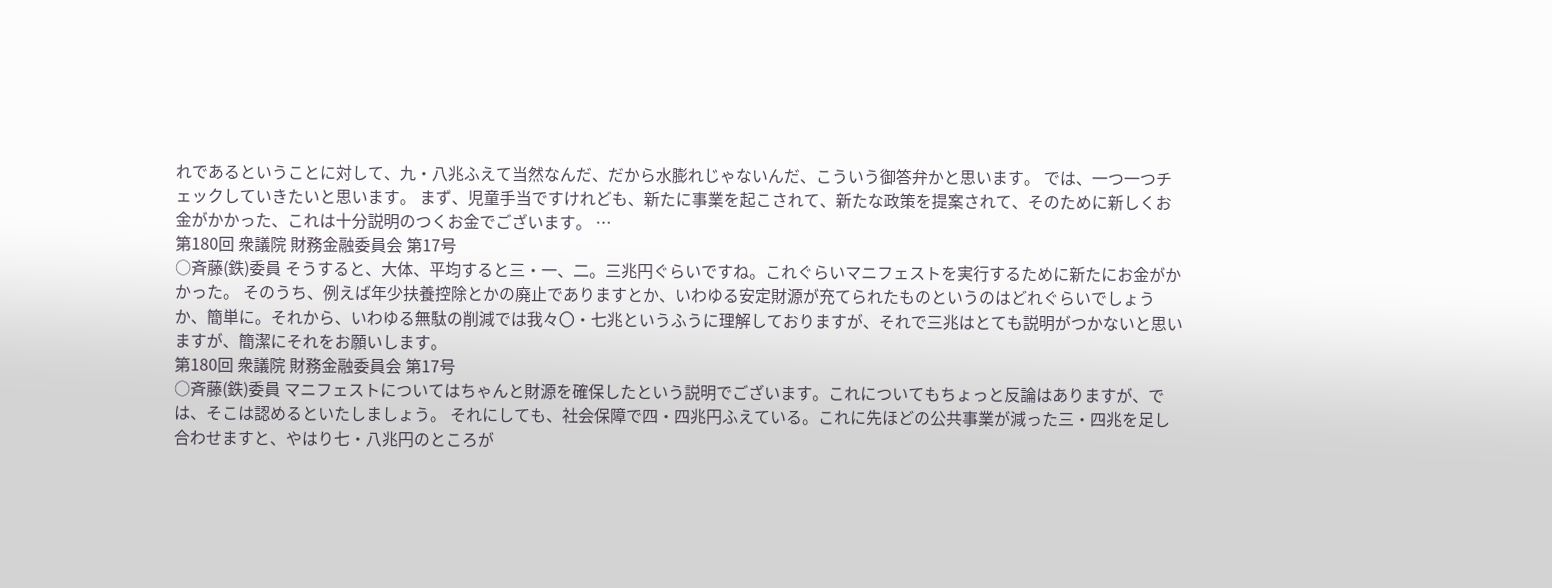れであるということに対して、九・八兆ふえて当然なんだ、だから水膨れじゃないんだ、こういう御答弁かと思います。 では、一つ一つチェックしていきたいと思います。 まず、児童手当ですけれども、新たに事業を起こされて、新たな政策を提案されて、そのために新しくお金がかかった、これは十分説明のつくお金でございます。 …
第180回 衆議院 財務金融委員会 第17号
○斉藤(鉄)委員 そうすると、大体、平均すると三・一、二。三兆円ぐらいですね。これぐらいマニフェストを実行するために新たにお金がかかった。 そのうち、例えば年少扶養控除とかの廃止でありますとか、いわゆる安定財源が充てられたものというのはどれぐらいでしょうか、簡単に。それから、いわゆる無駄の削減では我々〇・七兆というふうに理解しておりますが、それで三兆はとても説明がつかないと思いますが、簡潔にそれをお願いします。
第180回 衆議院 財務金融委員会 第17号
○斉藤(鉄)委員 マニフェストについてはちゃんと財源を確保したという説明でございます。これについてもちょっと反論はありますが、では、そこは認めるといたしましょう。 それにしても、社会保障で四・四兆円ふえている。これに先ほどの公共事業が減った三・四兆を足し合わせますと、やはり七・八兆円のところが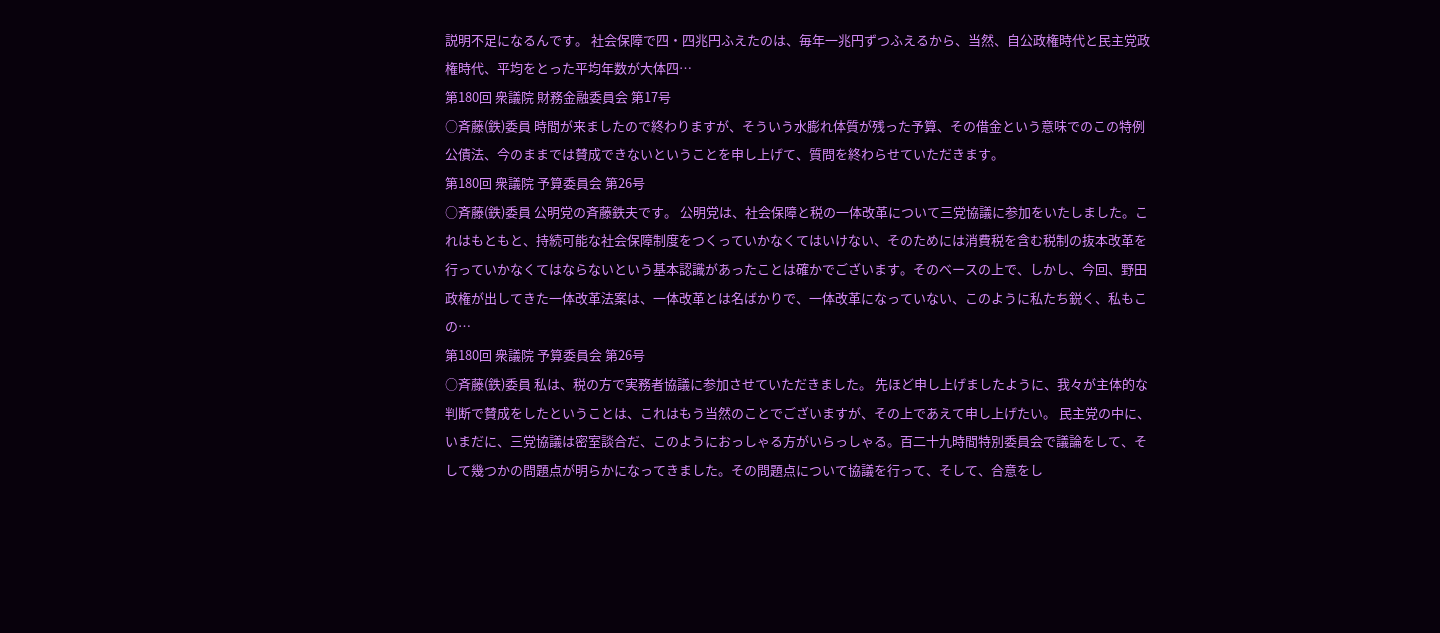説明不足になるんです。 社会保障で四・四兆円ふえたのは、毎年一兆円ずつふえるから、当然、自公政権時代と民主党政権時代、平均をとった平均年数が大体四…
第180回 衆議院 財務金融委員会 第17号
○斉藤(鉄)委員 時間が来ましたので終わりますが、そういう水膨れ体質が残った予算、その借金という意味でのこの特例公債法、今のままでは賛成できないということを申し上げて、質問を終わらせていただきます。
第180回 衆議院 予算委員会 第26号
○斉藤(鉄)委員 公明党の斉藤鉄夫です。 公明党は、社会保障と税の一体改革について三党協議に参加をいたしました。これはもともと、持続可能な社会保障制度をつくっていかなくてはいけない、そのためには消費税を含む税制の抜本改革を行っていかなくてはならないという基本認識があったことは確かでございます。そのベースの上で、しかし、今回、野田政権が出してきた一体改革法案は、一体改革とは名ばかりで、一体改革になっていない、このように私たち鋭く、私もこの…
第180回 衆議院 予算委員会 第26号
○斉藤(鉄)委員 私は、税の方で実務者協議に参加させていただきました。 先ほど申し上げましたように、我々が主体的な判断で賛成をしたということは、これはもう当然のことでございますが、その上であえて申し上げたい。 民主党の中に、いまだに、三党協議は密室談合だ、このようにおっしゃる方がいらっしゃる。百二十九時間特別委員会で議論をして、そして幾つかの問題点が明らかになってきました。その問題点について協議を行って、そして、合意をし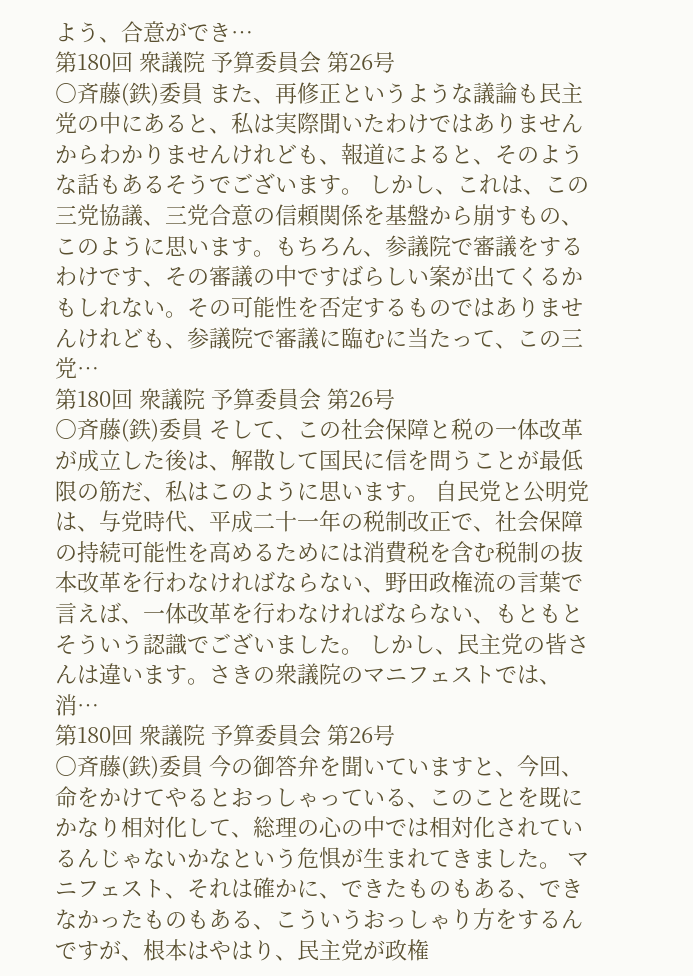よう、合意ができ…
第180回 衆議院 予算委員会 第26号
○斉藤(鉄)委員 また、再修正というような議論も民主党の中にあると、私は実際聞いたわけではありませんからわかりませんけれども、報道によると、そのような話もあるそうでございます。 しかし、これは、この三党協議、三党合意の信頼関係を基盤から崩すもの、このように思います。もちろん、参議院で審議をするわけです、その審議の中ですばらしい案が出てくるかもしれない。その可能性を否定するものではありませんけれども、参議院で審議に臨むに当たって、この三党…
第180回 衆議院 予算委員会 第26号
○斉藤(鉄)委員 そして、この社会保障と税の一体改革が成立した後は、解散して国民に信を問うことが最低限の筋だ、私はこのように思います。 自民党と公明党は、与党時代、平成二十一年の税制改正で、社会保障の持続可能性を高めるためには消費税を含む税制の抜本改革を行わなければならない、野田政権流の言葉で言えば、一体改革を行わなければならない、もともとそういう認識でございました。 しかし、民主党の皆さんは違います。さきの衆議院のマニフェストでは、消…
第180回 衆議院 予算委員会 第26号
○斉藤(鉄)委員 今の御答弁を聞いていますと、今回、命をかけてやるとおっしゃっている、このことを既にかなり相対化して、総理の心の中では相対化されているんじゃないかなという危惧が生まれてきました。 マニフェスト、それは確かに、できたものもある、できなかったものもある、こういうおっしゃり方をするんですが、根本はやはり、民主党が政権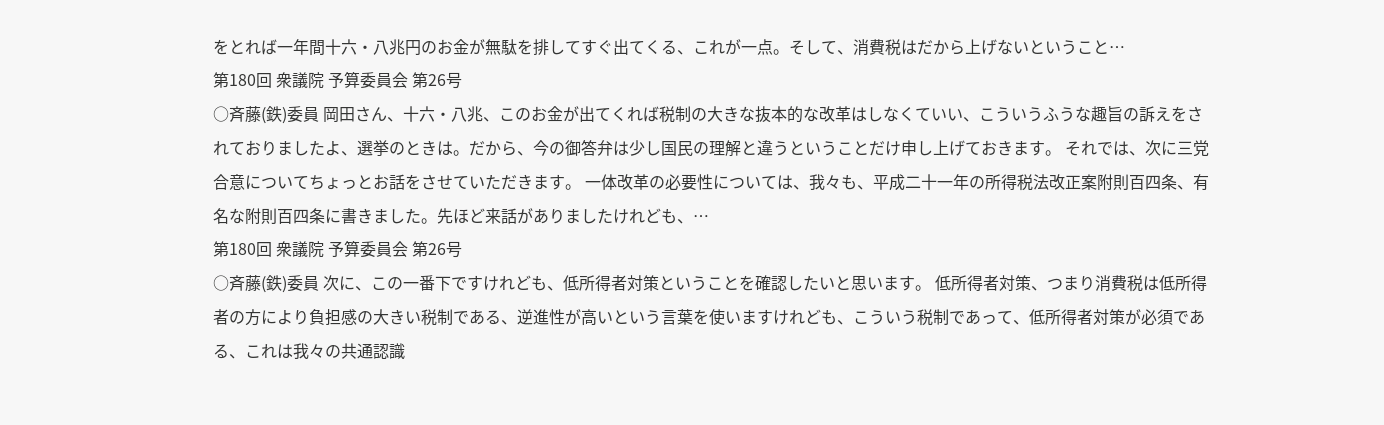をとれば一年間十六・八兆円のお金が無駄を排してすぐ出てくる、これが一点。そして、消費税はだから上げないということ…
第180回 衆議院 予算委員会 第26号
○斉藤(鉄)委員 岡田さん、十六・八兆、このお金が出てくれば税制の大きな抜本的な改革はしなくていい、こういうふうな趣旨の訴えをされておりましたよ、選挙のときは。だから、今の御答弁は少し国民の理解と違うということだけ申し上げておきます。 それでは、次に三党合意についてちょっとお話をさせていただきます。 一体改革の必要性については、我々も、平成二十一年の所得税法改正案附則百四条、有名な附則百四条に書きました。先ほど来話がありましたけれども、…
第180回 衆議院 予算委員会 第26号
○斉藤(鉄)委員 次に、この一番下ですけれども、低所得者対策ということを確認したいと思います。 低所得者対策、つまり消費税は低所得者の方により負担感の大きい税制である、逆進性が高いという言葉を使いますけれども、こういう税制であって、低所得者対策が必須である、これは我々の共通認識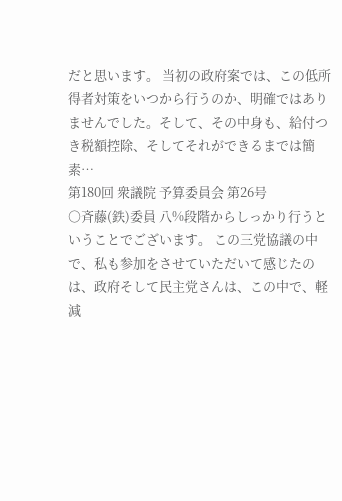だと思います。 当初の政府案では、この低所得者対策をいつから行うのか、明確ではありませんでした。そして、その中身も、給付つき税額控除、そしてそれができるまでは簡素…
第180回 衆議院 予算委員会 第26号
○斉藤(鉄)委員 八%段階からしっかり行うということでございます。 この三党協議の中で、私も参加をさせていただいて感じたのは、政府そして民主党さんは、この中で、軽減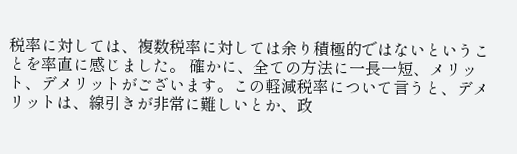税率に対しては、複数税率に対しては余り積極的ではないということを率直に感じました。 確かに、全ての方法に一長一短、メリット、デメリットがございます。この軽減税率について言うと、デメリットは、線引きが非常に難しいとか、政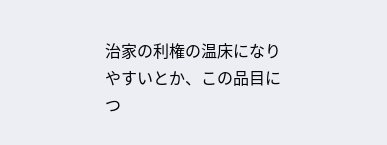治家の利権の温床になりやすいとか、この品目につ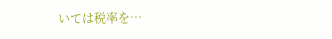いては税率を…